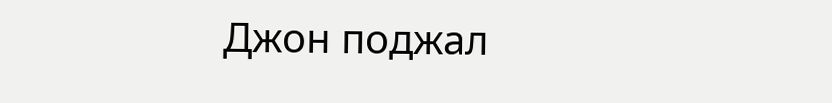Джон поджал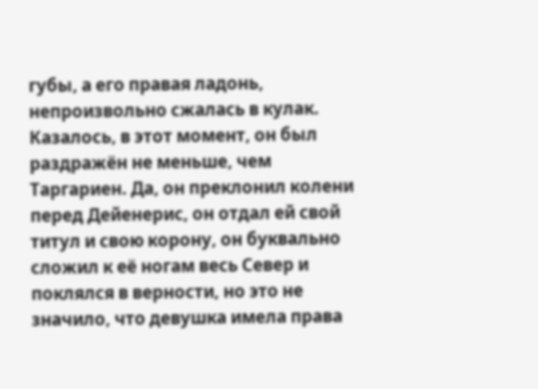губы, а его правая ладонь, непроизвольно сжалась в кулак. Казалось, в этот момент, он был раздражён не меньше, чем Таргариен. Да, он преклонил колени перед Дейенерис, он отдал ей свой титул и свою корону, он буквально сложил к её ногам весь Север и поклялся в верности, но это не значило, что девушка имела права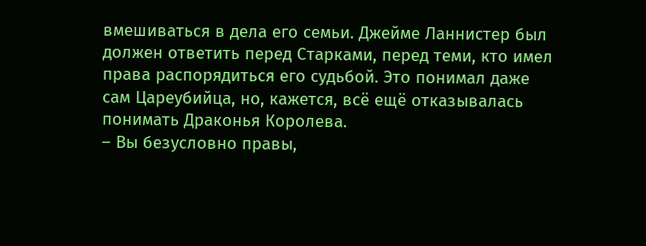вмешиваться в дела его семьи. Джейме Ланнистер был должен ответить перед Старками, перед теми, кто имел права распорядиться его судьбой. Это понимал даже сам Цареубийца, но, кажется, всё ещё отказывалась понимать Драконья Королева.
– Вы безусловно правы,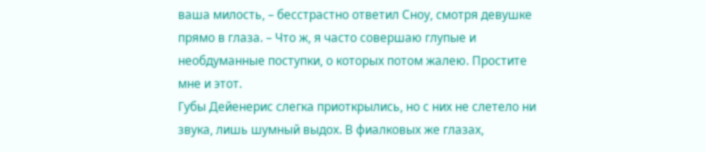ваша милость, – бесстрастно ответил Сноу, смотря девушке прямо в глаза. – Что ж, я часто совершаю глупые и необдуманные поступки, о которых потом жалею. Простите мне и этот.
Губы Дейенерис слегка приоткрылись, но с них не слетело ни звука, лишь шумный выдох. В фиалковых же глазах,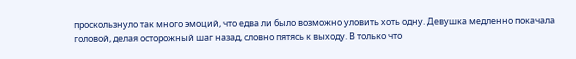проскользнуло так много эмоций, что едва ли было возможно уловить хоть одну. Девушка медленно покачала головой, делая осторожный шаг назад, словно пятясь к выходу. В только что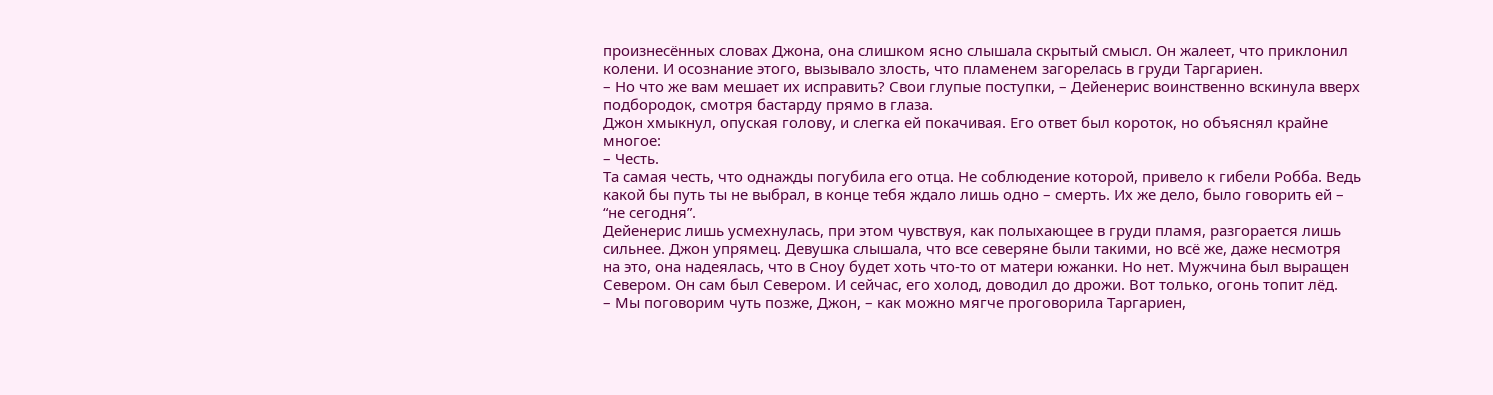произнесённых словах Джона, она слишком ясно слышала скрытый смысл. Он жалеет, что приклонил колени. И осознание этого, вызывало злость, что пламенем загорелась в груди Таргариен.
– Но что же вам мешает их исправить? Свои глупые поступки, – Дейенерис воинственно вскинула вверх подбородок, смотря бастарду прямо в глаза.
Джон хмыкнул, опуская голову, и слегка ей покачивая. Его ответ был короток, но объяснял крайне многое:
– Честь.
Та самая честь, что однажды погубила его отца. Не соблюдение которой, привело к гибели Робба. Ведь какой бы путь ты не выбрал, в конце тебя ждало лишь одно – смерть. Их же дело, было говорить ей – “не сегодня”.
Дейенерис лишь усмехнулась, при этом чувствуя, как полыхающее в груди пламя, разгорается лишь сильнее. Джон упрямец. Девушка слышала, что все северяне были такими, но всё же, даже несмотря на это, она надеялась, что в Сноу будет хоть что-то от матери южанки. Но нет. Мужчина был выращен Севером. Он сам был Севером. И сейчас, его холод, доводил до дрожи. Вот только, огонь топит лёд.
– Мы поговорим чуть позже, Джон, – как можно мягче проговорила Таргариен,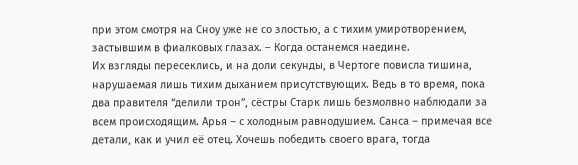при этом смотря на Сноу уже не со злостью, а с тихим умиротворением, застывшим в фиалковых глазах. – Когда останемся наедине.
Их взгляды пересеклись, и на доли секунды, в Чертоге повисла тишина, нарушаемая лишь тихим дыханием присутствующих. Ведь в то время, пока два правителя “делили трон”, сёстры Старк лишь безмолвно наблюдали за всем происходящим. Арья – с холодным равнодушием. Санса – примечая все детали, как и учил её отец. Хочешь победить своего врага, тогда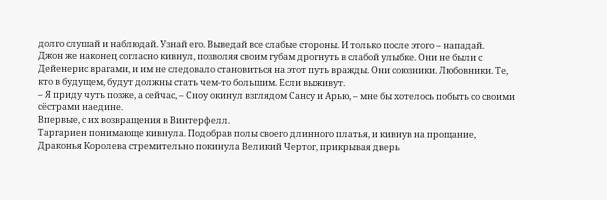долго слушай и наблюдай. Узнай его. Выведай все слабые стороны. И только после этого – нападай.
Джон же наконец согласно кивнул, позволяя своим губам дрогнуть в слабой улыбке. Они не были с Дейенерис врагами, и им не следовало становиться на этот путь вражды. Они союзники. Любовники. Те, кто в будущем, будут должны стать чем-то большим. Если выживут.
– Я приду чуть позже, а сейчас, – Сноу окинул взглядом Сансу и Арью, – мне бы хотелось побыть со своими сёстрами наедине.
Впервые, с их возвращения в Винтерфелл.
Таргариен понимающе кивнула. Подобрав полы своего длинного платья, и кивнув на прощание, Драконья Королева стремительно покинула Великий Чертог, прикрывая дверь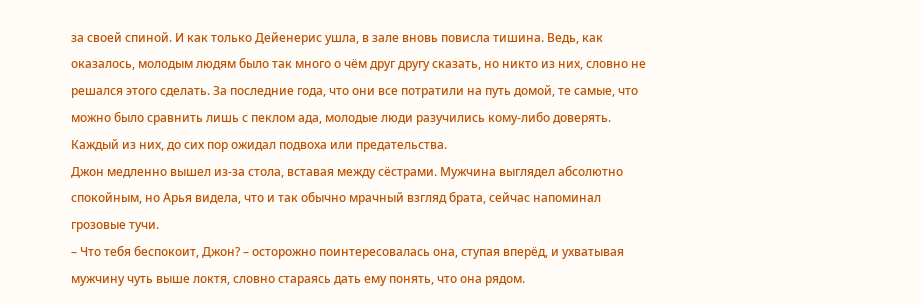за своей спиной. И как только Дейенерис ушла, в зале вновь повисла тишина. Ведь, как оказалось, молодым людям было так много о чём друг другу сказать, но никто из них, словно не решался этого сделать. За последние года, что они все потратили на путь домой, те самые, что можно было сравнить лишь с пеклом ада, молодые люди разучились кому-либо доверять. Каждый из них, до сих пор ожидал подвоха или предательства.
Джон медленно вышел из-за стола, вставая между сёстрами. Мужчина выглядел абсолютно спокойным, но Арья видела, что и так обычно мрачный взгляд брата, сейчас напоминал грозовые тучи.
– Что тебя беспокоит, Джон? – осторожно поинтересовалась она, ступая вперёд, и ухватывая мужчину чуть выше локтя, словно стараясь дать ему понять, что она рядом.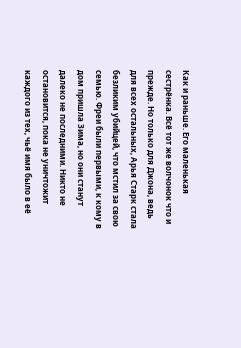Как и раньше. Его маленькая сестрёнка. Всё тот же волчонок что и прежде. Но только для Джона, ведь для всех остальных, Арья Старк стала безликим убийцей, что мстил за свою семью. Фреи были первыми, к кому в дом пришла Зима, но они станут далеко не последними. Никто не остановится, пока не уничтожит каждого из тех, чьё имя было в её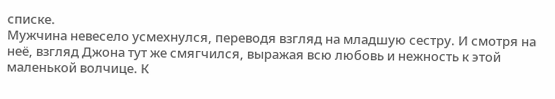списке.
Мужчина невесело усмехнулся, переводя взгляд на младшую сестру. И смотря на неё, взгляд Джона тут же смягчился, выражая всю любовь и нежность к этой маленькой волчице. К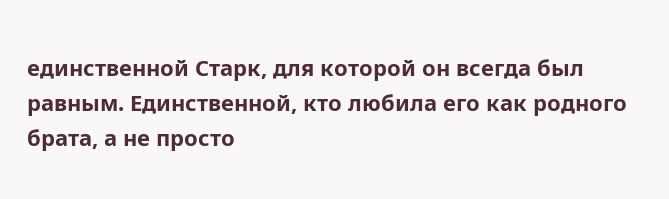единственной Старк, для которой он всегда был равным. Единственной, кто любила его как родного брата, а не просто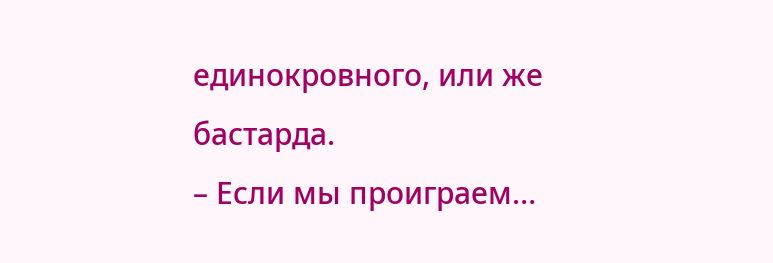единокровного, или же бастарда.
– Если мы проиграем…